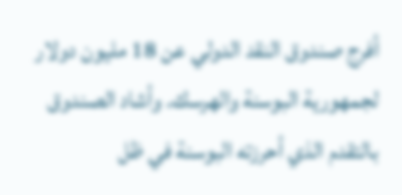أفرج صندوق النقد الدولي عن 18 مليون دولار لجمهورية البوسنة والهرسك. وأشاد الصندوق بالتقدم الذي أحرزته البوسنة في ظل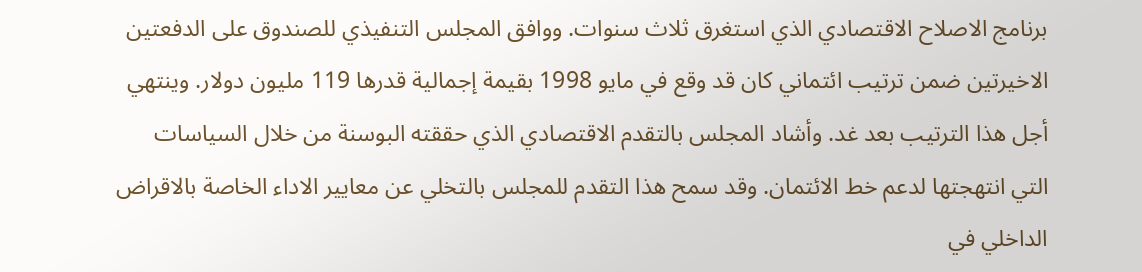برنامج الاصلاح الاقتصادي الذي استغرق ثلاث سنوات. ووافق المجلس التنفيذي للصندوق على الدفعتين الاخيرتين ضمن ترتيب ائتماني كان قد وقع في مايو 1998 بقيمة إجمالية قدرها 119 مليون دولار. وينتهي أجل هذا الترتيب بعد غد. وأشاد المجلس بالتقدم الاقتصادي الذي حققته البوسنة من خلال السياسات التي انتهجتها لدعم خط الائتمان. وقد سمح هذا التقدم للمجلس بالتخلي عن معايير الاداء الخاصة بالاقراض الداخلي في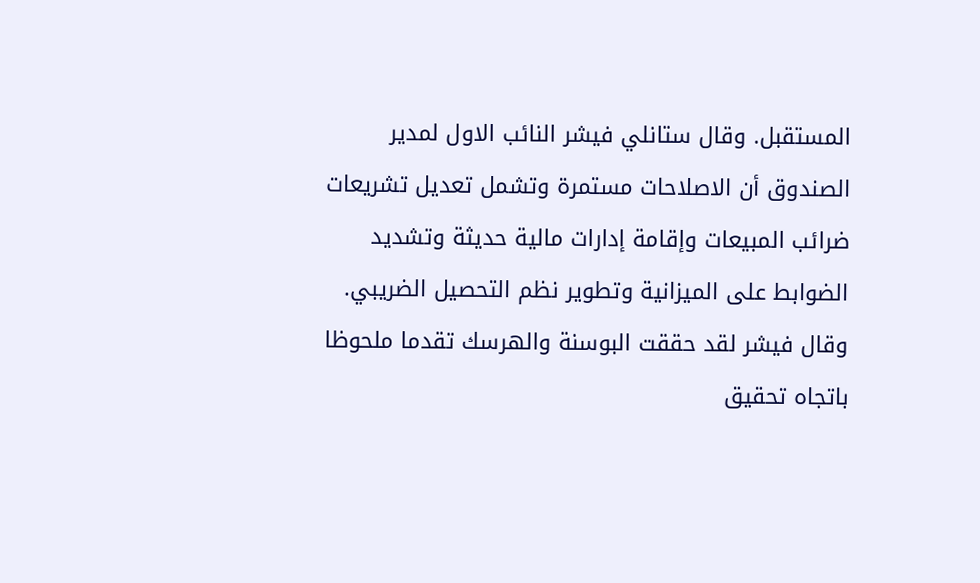المستقبل. وقال ستانلي فيشر النائب الاول لمدير الصندوق أن الاصلاحات مستمرة وتشمل تعديل تشريعات ضرائب المبيعات وإقامة إدارات مالية حديثة وتشديد الضوابط على الميزانية وتطوير نظم التحصيل الضريبي. وقال فيشر لقد حققت البوسنة والهرسك تقدما ملحوظا باتجاه تحقيق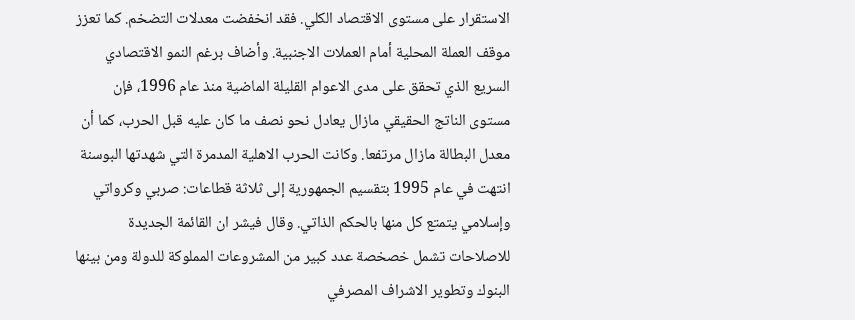الاستقرار على مستوى الاقتصاد الكلي. فقد انخفضت معدلات التضخم. كما تعزز موقف العملة المحلية أمام العملات الاجنبية. وأضاف برغم النمو الاقتصادي السريع الذي تحقق على مدى الاعوام القليلة الماضية منذ عام 1996، فإن مستوى الناتج الحقيقي مازال يعادل نحو نصف ما كان عليه قبل الحرب، كما أن معدل البطالة مازال مرتفعا. وكانت الحرب الاهلية المدمرة التي شهدتها البوسنة انتهت في عام 1995 بتقسيم الجمهورية إلى ثلاثة قطاعات: صربي وكرواتي وإسلامي يتمتع كل منها بالحكم الذاتي. وقال فيشر ان القائمة الجديدة للاصلاحات تشمل خصخصة عدد كبير من المشروعات المملوكة للدولة ومن بينها البنوك وتطوير الاشراف المصرفي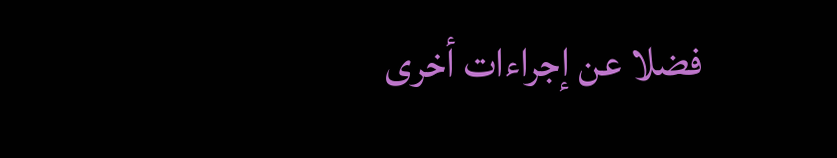فضلا عن إجراءات أخرى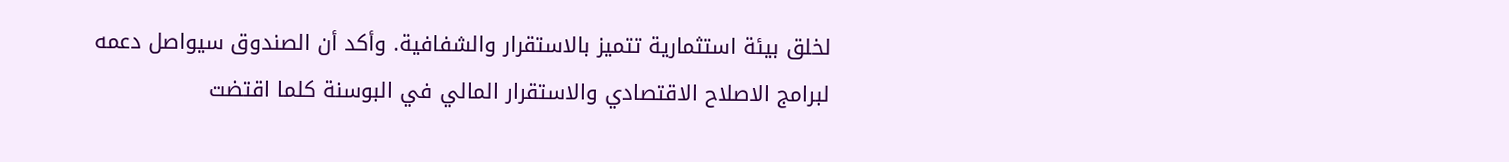لخلق بيئة استثمارية تتميز بالاستقرار والشفافية. وأكد أن الصندوق سيواصل دعمه لبرامج الاصلاح الاقتصادي والاستقرار المالي في البوسنة كلما اقتضت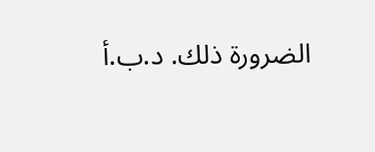الضرورة ذلك. د.ب.أ